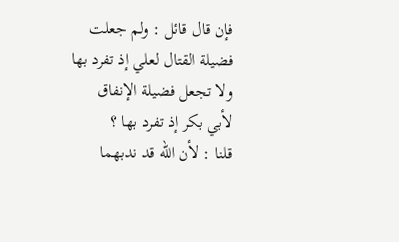فإن قال قائل : ولم جعلت فضيلة القتال لعلي إذ تفرد بها ولا تجعل فضيلة الإنفاق
لأبي بكر إذ تفرد بها ؟
قلنا : لأن الله قد ندبهما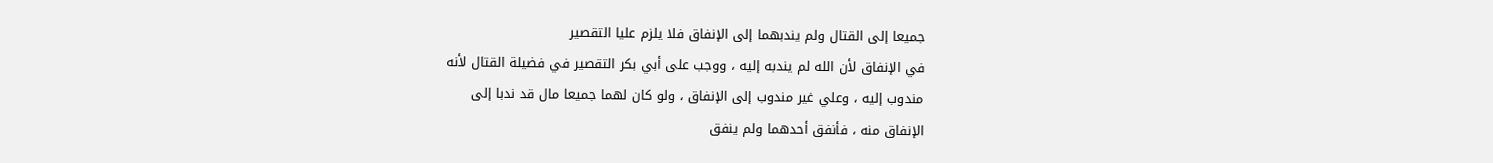جميعا إلى القتال ولم يندبهما إلى الإنفاق فلا يلزم عليا التقصير
في الإنفاق لأن الله لم يندبه إليه ، ووجب على أبي بكر التقصير في فضيلة القتال لأنه
مندوب إليه ، وعلي غير مندوب إلى الإنفاق ، ولو كان لهما جميعا مال قد ندبا إلى
الإنفاق منه ، فأنفق أحدهما ولم ينفق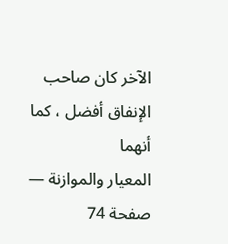الآخر كان صاحب الإنفاق أفضل ، كما أنهما
المعيار والموازنة — صفحة 74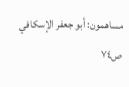مساهمون: أبو جعفر الإسكافي
ص٧٤